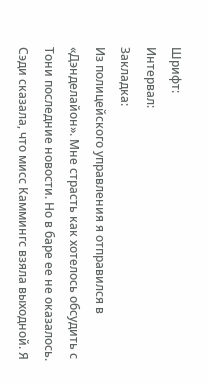Шрифт:
Интервал:
Закладка:
Из полицейского управления я отправился в «Дэнделайон». Мне страсть как хотелось обсудить с Тони последние новости. Но в баре ее не оказалось. Сэди сказала, что мисс Каммингс взяла выходной. Я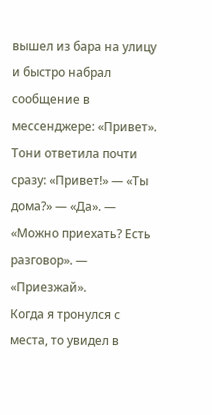вышел из бара на улицу и быстро набрал сообщение в мессенджере: «Привет». Тони ответила почти сразу: «Привет!» — «Ты дома?» — «Да». — «Можно приехать? Есть разговор». — «Приезжай».
Когда я тронулся с места, то увидел в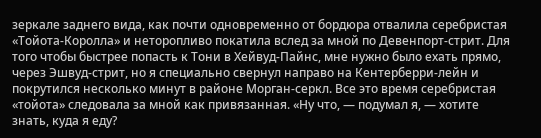зеркале заднего вида, как почти одновременно от бордюра отвалила серебристая «Тойота-Королла» и неторопливо покатила вслед за мной по Девенпорт-стрит. Для того чтобы быстрее попасть к Тони в Хейвуд-Пайнс, мне нужно было ехать прямо, через Эшвуд-стрит, но я специально свернул направо на Кентерберри-лейн и покрутился несколько минут в районе Морган-серкл. Все это время серебристая «тойота» следовала за мной как привязанная. «Ну что, — подумал я, — хотите знать, куда я еду?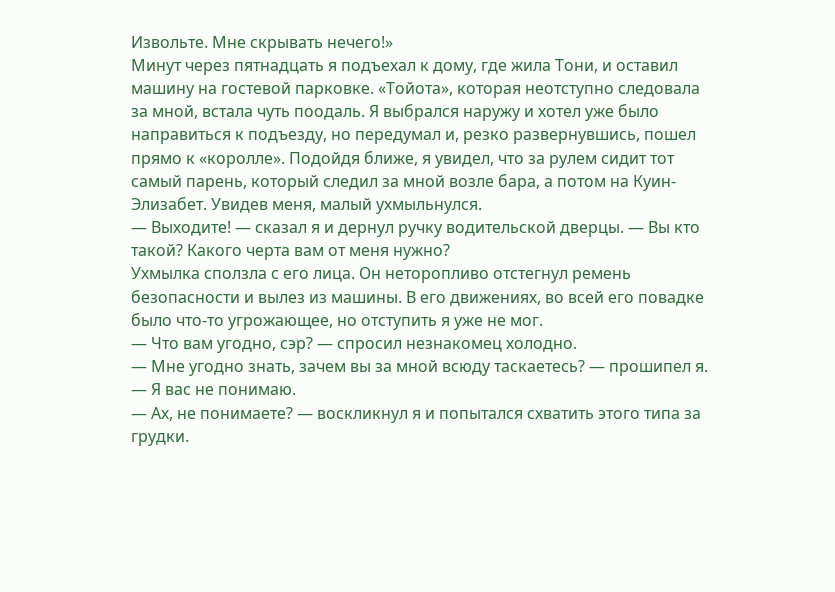Извольте. Мне скрывать нечего!»
Минут через пятнадцать я подъехал к дому, где жила Тони, и оставил машину на гостевой парковке. «Тойота», которая неотступно следовала за мной, встала чуть поодаль. Я выбрался наружу и хотел уже было направиться к подъезду, но передумал и, резко развернувшись, пошел прямо к «королле». Подойдя ближе, я увидел, что за рулем сидит тот самый парень, который следил за мной возле бара, а потом на Куин-Элизабет. Увидев меня, малый ухмыльнулся.
— Выходите! — сказал я и дернул ручку водительской дверцы. — Вы кто такой? Какого черта вам от меня нужно?
Ухмылка сползла с его лица. Он неторопливо отстегнул ремень безопасности и вылез из машины. В его движениях, во всей его повадке было что-то угрожающее, но отступить я уже не мог.
— Что вам угодно, сэр? — спросил незнакомец холодно.
— Мне угодно знать, зачем вы за мной всюду таскаетесь? — прошипел я.
— Я вас не понимаю.
— Ах, не понимаете? — воскликнул я и попытался схватить этого типа за грудки.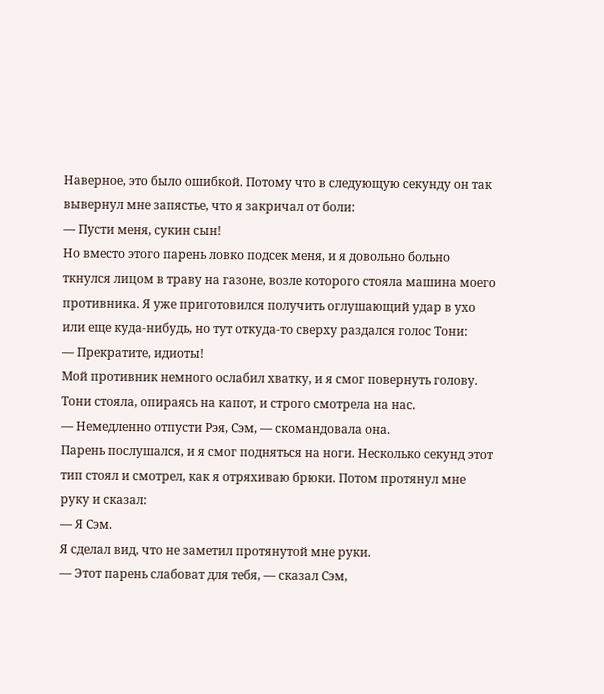Наверное, это было ошибкой. Потому что в следующую секунду он так вывернул мне запястье, что я закричал от боли:
— Пусти меня, сукин сын!
Но вместо этого парень ловко подсек меня, и я довольно больно ткнулся лицом в траву на газоне, возле которого стояла машина моего противника. Я уже приготовился получить оглушающий удар в ухо или еще куда-нибудь, но тут откуда-то сверху раздался голос Тони:
— Прекратите, идиоты!
Мой противник немного ослабил хватку, и я смог повернуть голову. Тони стояла, опираясь на капот, и строго смотрела на нас.
— Немедленно отпусти Рэя, Сэм, — скомандовала она.
Парень послушался, и я смог подняться на ноги. Несколько секунд этот тип стоял и смотрел, как я отряхиваю брюки. Потом протянул мне руку и сказал:
— Я Сэм.
Я сделал вид, что не заметил протянутой мне руки.
— Этот парень слабоват для тебя, — сказал Сэм,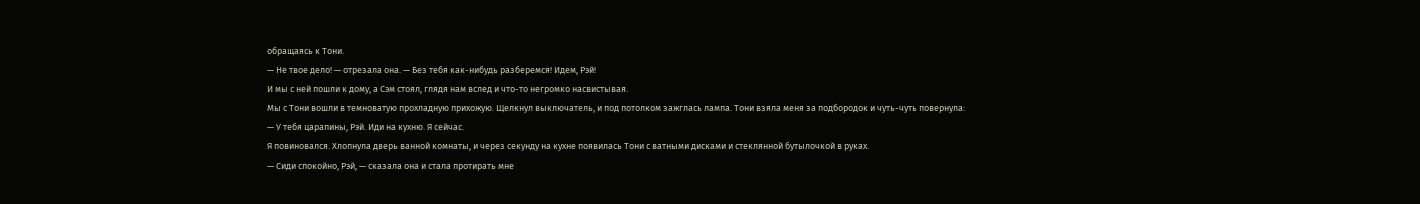обращаясь к Тони.
— Не твое дело! — отрезала она. — Без тебя как-нибудь разберемся! Идем, Рэй!
И мы с ней пошли к дому, а Сэм стоял, глядя нам вслед и что-то негромко насвистывая.
Мы с Тони вошли в темноватую прохладную прихожую. Щелкнул выключатель, и под потолком зажглась лампа. Тони взяла меня за подбородок и чуть-чуть повернула:
— У тебя царапины, Рэй. Иди на кухню. Я сейчас.
Я повиновался. Хлопнула дверь ванной комнаты, и через секунду на кухне появилась Тони с ватными дисками и стеклянной бутылочкой в руках.
— Сиди спокойно, Рэй, — сказала она и стала протирать мне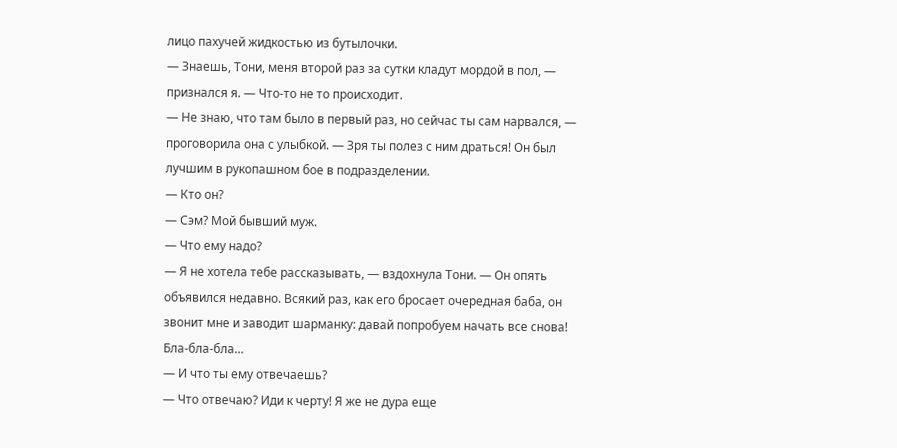лицо пахучей жидкостью из бутылочки.
— Знаешь, Тони, меня второй раз за сутки кладут мордой в пол, — признался я. — Что-то не то происходит.
— Не знаю, что там было в первый раз, но сейчас ты сам нарвался, — проговорила она с улыбкой. — Зря ты полез с ним драться! Он был лучшим в рукопашном бое в подразделении.
— Кто он?
— Сэм? Мой бывший муж.
— Что ему надо?
— Я не хотела тебе рассказывать, — вздохнула Тони. — Он опять объявился недавно. Всякий раз, как его бросает очередная баба, он звонит мне и заводит шарманку: давай попробуем начать все снова! Бла-бла-бла…
— И что ты ему отвечаешь?
— Что отвечаю? Иди к черту! Я же не дура еще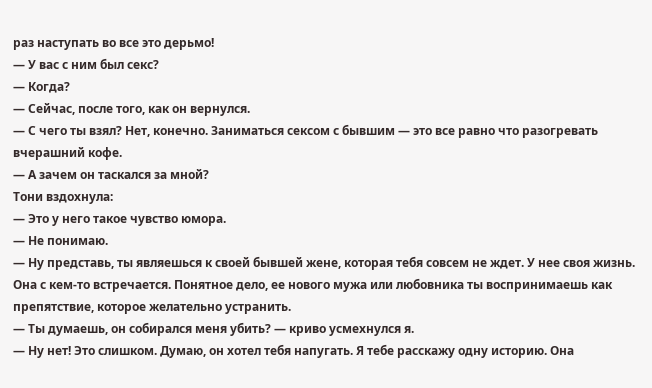раз наступать во все это дерьмо!
— У вас с ним был секс?
— Когда?
— Сейчас, после того, как он вернулся.
— С чего ты взял? Нет, конечно. Заниматься сексом с бывшим — это все равно что разогревать вчерашний кофе.
— А зачем он таскался за мной?
Тони вздохнула:
— Это у него такое чувство юмора.
— Не понимаю.
— Ну представь, ты являешься к своей бывшей жене, которая тебя совсем не ждет. У нее своя жизнь. Она с кем-то встречается. Понятное дело, ее нового мужа или любовника ты воспринимаешь как препятствие, которое желательно устранить.
— Ты думаешь, он собирался меня убить? — криво усмехнулся я.
— Ну нет! Это слишком. Думаю, он хотел тебя напугать. Я тебе расскажу одну историю. Она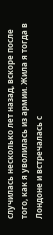случилась несколько лет назад, вскоре после того, как я уволилась из армии. Жила я тогда в Лондоне и встречалась с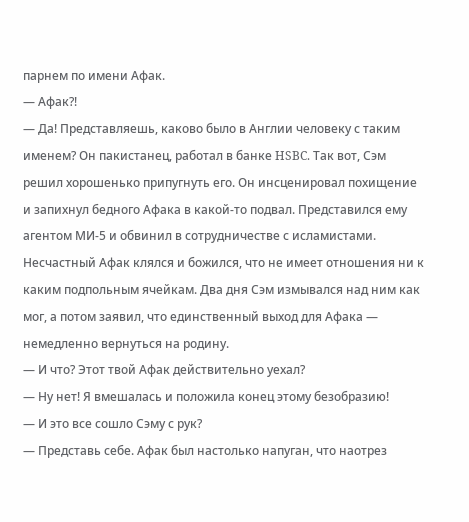парнем по имени Афак.
— Афак?!
— Да! Представляешь, каково было в Англии человеку с таким именем? Он пакистанец, работал в банке HSBC. Так вот, Сэм решил хорошенько припугнуть его. Он инсценировал похищение и запихнул бедного Афака в какой-то подвал. Представился ему агентом МИ-5 и обвинил в сотрудничестве с исламистами. Несчастный Афак клялся и божился, что не имеет отношения ни к каким подпольным ячейкам. Два дня Сэм измывался над ним как мог, а потом заявил, что единственный выход для Афака — немедленно вернуться на родину.
— И что? Этот твой Афак действительно уехал?
— Ну нет! Я вмешалась и положила конец этому безобразию!
— И это все сошло Сэму с рук?
— Представь себе. Афак был настолько напуган, что наотрез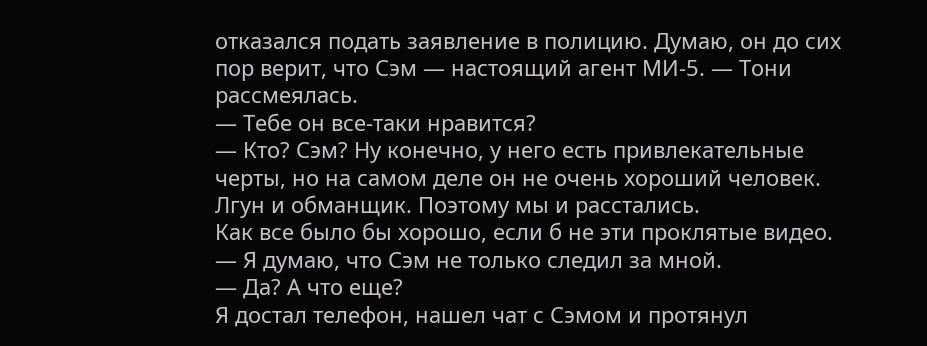отказался подать заявление в полицию. Думаю, он до сих пор верит, что Сэм — настоящий агент МИ-5. — Тони рассмеялась.
— Тебе он все-таки нравится?
— Кто? Сэм? Ну конечно, у него есть привлекательные черты, но на самом деле он не очень хороший человек. Лгун и обманщик. Поэтому мы и расстались.
Как все было бы хорошо, если б не эти проклятые видео.
— Я думаю, что Сэм не только следил за мной.
— Да? А что еще?
Я достал телефон, нашел чат с Сэмом и протянул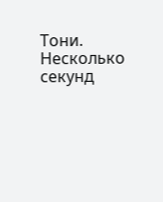Тони. Несколько секунд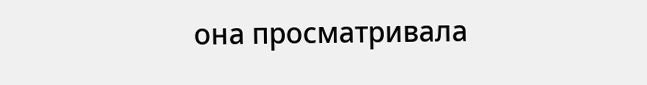она просматривала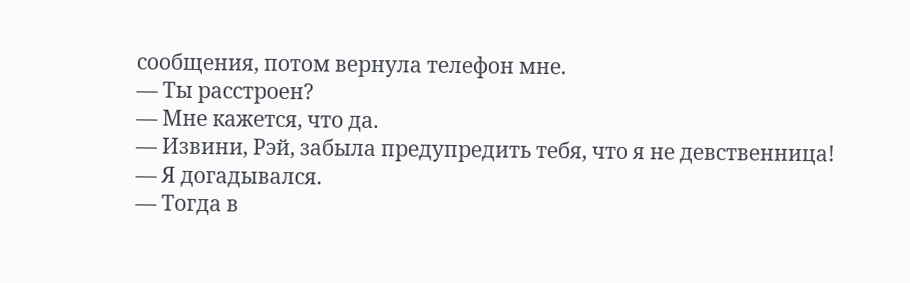сообщения, потом вернула телефон мне.
— Ты расстроен?
— Мне кажется, что да.
— Извини, Рэй, забыла предупредить тебя, что я не девственница!
— Я догадывался.
— Тогда в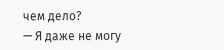чем дело?
— Я даже не могу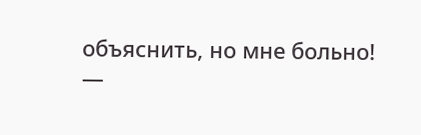объяснить, но мне больно!
—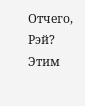Отчего, Рэй? Этим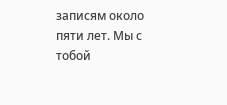записям около пяти лет. Мы с тобой